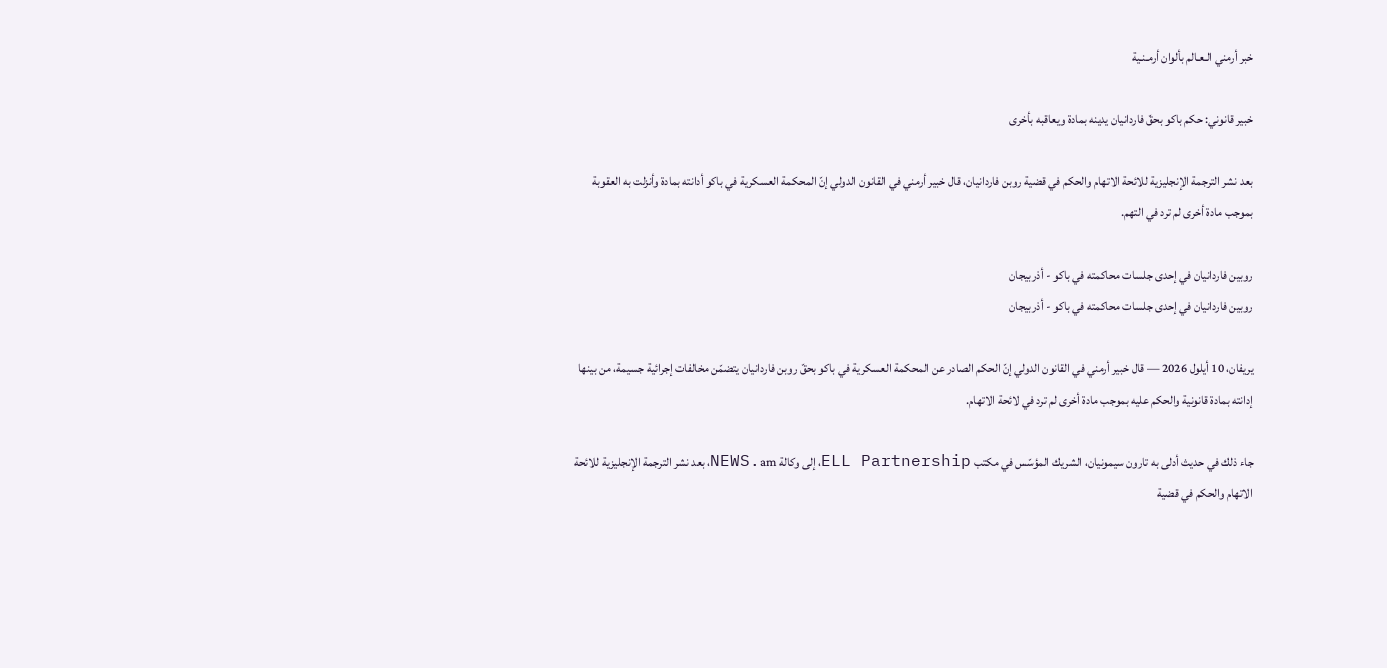خبر أرمني الـعـالم بألوان أرمـنـية

خبير قانوني: حكم باكو بحقّ فاردانيان يدينه بمادة ويعاقبه بأخرى

بعد نشر الترجمة الإنجليزية للائحة الاتهام والحكم في قضية روبن فاردانيان، قال خبير أرمني في القانون الدولي إنّ المحكمة العسكرية في باكو أدانته بمادة وأنزلت به العقوبة بموجب مادة أخرى لم ترد في التهم.

روبين فاردانيان في إحدى جلسات محاكمته في باكو - أذربيجان
روبين فاردانيان في إحدى جلسات محاكمته في باكو - أذربيجان

يريفان، 10 أيلول 2026 — قال خبير أرمني في القانون الدولي إنّ الحكم الصادر عن المحكمة العسكرية في باكو بحقّ روبن فاردانيان يتضمّن مخالفات إجرائية جسيمة، من بينها إدانته بمادة قانونية والحكم عليه بموجب مادة أخرى لم ترد في لائحة الاتهام.

جاء ذلك في حديث أدلى به تارون سيمونيان، الشريك المؤسّس في مكتب ELL Partnership، إلى وكالة NEWS.am، بعد نشر الترجمة الإنجليزية للائحة الاتهام والحكم في قضية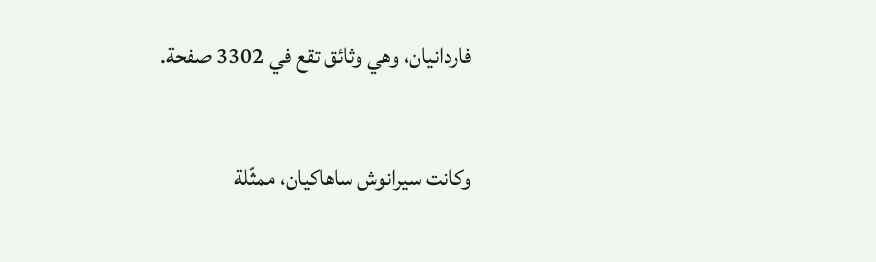فاردانيان، وهي وثائق تقع في 3302 صفحة.

وكانت سيرانوش ساهاكيان، ممثّلة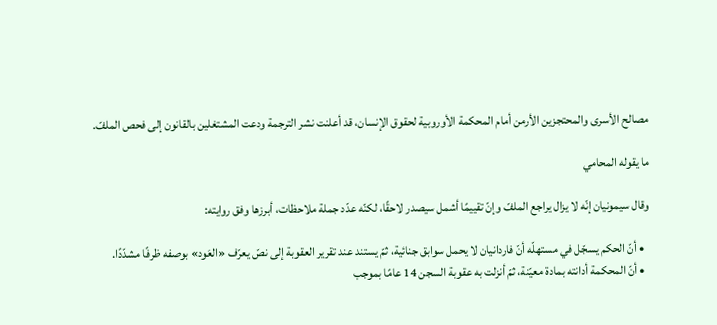مصالح الأسرى والمحتجزين الأرمن أمام المحكمة الأوروبية لحقوق الإنسان، قد أعلنت نشر الترجمة ودعت المشتغلين بالقانون إلى فحص الملفّ.

ما يقوله المحامي

وقال سيمونيان إنّه لا يزال يراجع الملفّ وإنّ تقييمًا أشمل سيصدر لاحقًا، لكنّه عدّد جملة ملاحظات، أبرزها وفق روايته:

  • أنّ الحكم يسجّل في مستهلّه أنّ فاردانيان لا يحمل سوابق جنائية، ثمّ يستند عند تقرير العقوبة إلى نصّ يعرّف «العَود» بوصفه ظرفًا مشدّدًا.
  • أنّ المحكمة أدانته بمادة معيّنة، ثمّ أنزلت به عقوبة السجن 14 عامًا بموجب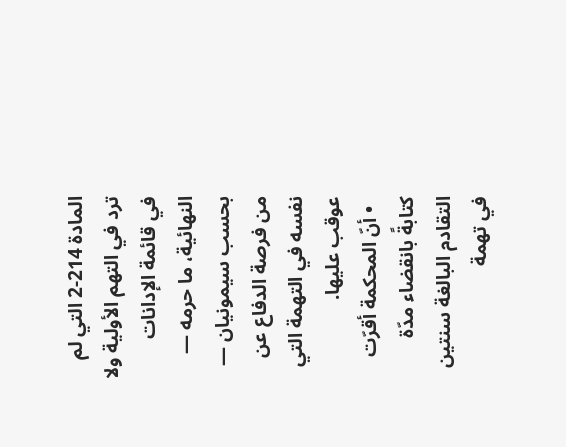المادة 214-2 التي لم ترد في التهم الأولية ولا في قائمة الإدانات النهائية، ما حرمه — بحسب سيمونيان — من فرصة الدفاع عن نفسه في التهمة التي عوقب عليها.
  • أنّ المحكمة أقرّت كتابةً بانقضاء مدّة التقادم البالغة سنتين في تهمة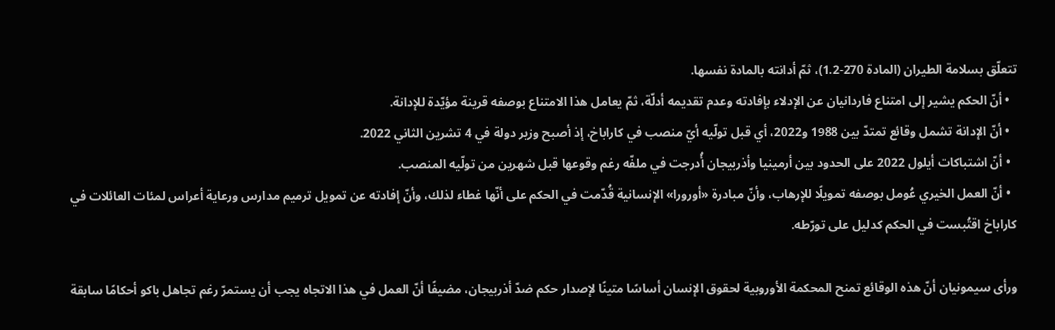تتعلّق بسلامة الطيران (المادة 270-1.2)، ثمّ أدانته بالمادة نفسها.
  • أنّ الحكم يشير إلى امتناع فاردانيان عن الإدلاء بإفادته وعدم تقديمه أدلّة، ثمّ يعامل هذا الامتناع بوصفه قرينة مؤيّدة للإدانة.
  • أنّ الإدانة تشمل وقائع تمتدّ بين 1988 و2022، أي قبل تولّيه أيّ منصب في كاراباخ، إذ أصبح وزير دولة في 4 تشرين الثاني 2022.
  • أنّ اشتباكات أيلول 2022 على الحدود بين أرمينيا وأذربيجان أُدرجت في ملفّه رغم وقوعها قبل شهرين من تولّيه المنصب.
  • أنّ العمل الخيري عُومل بوصفه تمويلًا للإرهاب، وأنّ مبادرة «أورورا» الإنسانية قُدّمت في الحكم على أنّها غطاء لذلك، وأنّ إفادته عن تمويل ترميم مدارس ورعاية أعراس لمئات العائلات في كاراباخ اقتُبست في الحكم كدليل على تورّطه.

ورأى سيمونيان أنّ هذه الوقائع تمنح المحكمة الأوروبية لحقوق الإنسان أساسًا متينًا لإصدار حكم ضدّ أذربيجان، مضيفًا أنّ العمل في هذا الاتجاه يجب أن يستمرّ رغم تجاهل باكو أحكامًا سابقة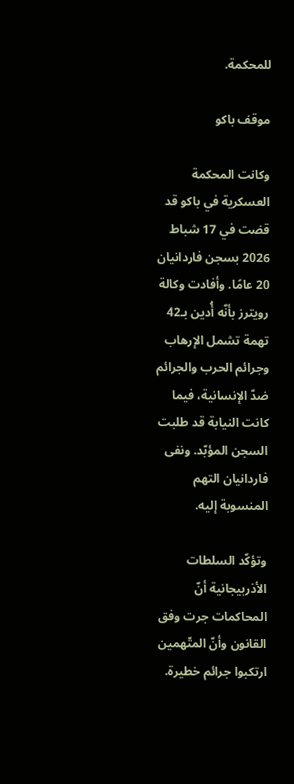للمحكمة.

موقف باكو

وكانت المحكمة العسكرية في باكو قد قضت في 17 شباط 2026 بسجن فاردانيان 20 عامًا. وأفادت وكالة رويترز بأنّه أُدين بـ42 تهمة تشمل الإرهاب وجرائم الحرب والجرائم ضدّ الإنسانية، فيما كانت النيابة قد طلبت السجن المؤبّد. ونفى فاردانيان التهم المنسوبة إليه.

وتؤكّد السلطات الأذربيجانية أنّ المحاكمات جرت وفق القانون وأنّ المتّهمين ارتكبوا جرائم خطيرة.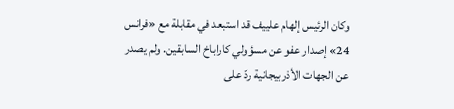وكان الرئيس إلهام علييف قد استبعد في مقابلة مع «فرانس 24» إصدار عفو عن مسؤولي كاراباخ السابقين. ولم يصدر عن الجهات الأذربيجانية ردّ على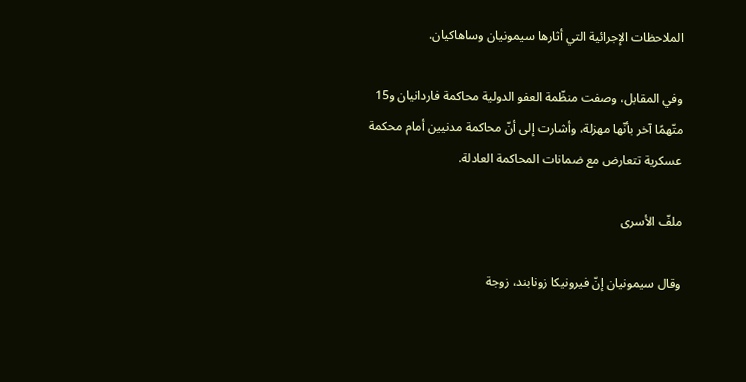الملاحظات الإجرائية التي أثارها سيمونيان وساهاكيان.

وفي المقابل، وصفت منظّمة العفو الدولية محاكمة فاردانيان و15 متّهمًا آخر بأنّها مهزلة، وأشارت إلى أنّ محاكمة مدنيين أمام محكمة عسكرية تتعارض مع ضمانات المحاكمة العادلة.

ملفّ الأسرى

وقال سيمونيان إنّ فيرونيكا زونابند، زوجة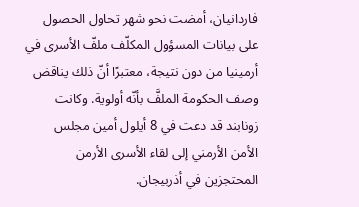فاردانيان، أمضت نحو شهر تحاول الحصول على بيانات المسؤول المكلّف ملفّ الأسرى في أرمينيا من دون نتيجة، معتبرًا أنّ ذلك يناقض وصف الحكومة الملفَّ بأنّه أولوية. وكانت زونابند قد دعت في 8 أيلول أمين مجلس الأمن الأرمني إلى لقاء الأسرى الأرمن المحتجزين في أذربيجان.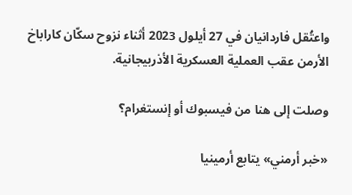واعتُقل فاردانيان في 27 أيلول 2023 أثناء نزوح سكّان كاراباخ الأرمن عقب العملية العسكرية الأذربيجانية.

وصلت إلى هنا من فيسبوك أو إنستغرام؟

«خبر أرمني» يتابع أرمينيا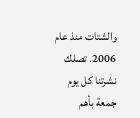والشتات منذ عام 2006. تصلك نشرتنا كل يوم جمعة بأهم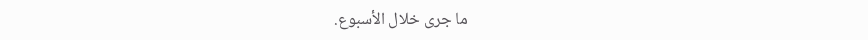ما جرى خلال الأسبوع.